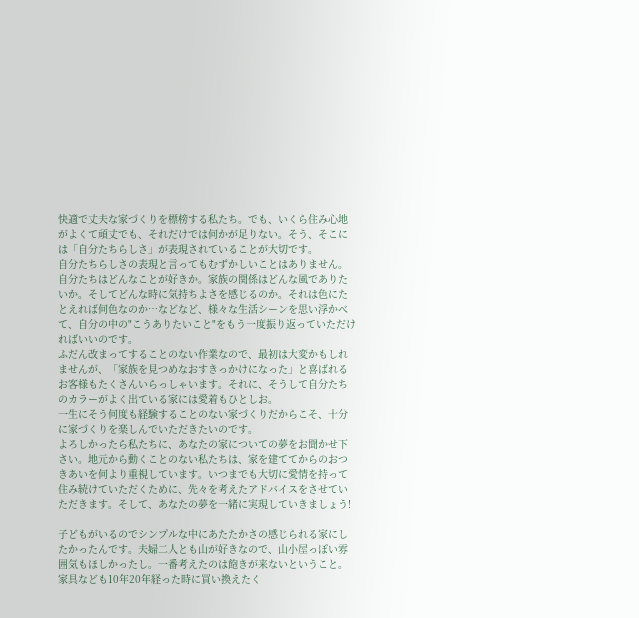快適で丈夫な家づくりを標榜する私たち。でも、いくら住み心地がよくて頑丈でも、それだけでは何かが足りない。そう、そこには「自分たちらしさ」が表現されていることが大切です。
自分たちらしさの表現と言ってもむずかしいことはありません。自分たちはどんなことが好きか。家族の関係はどんな風でありたいか。そしてどんな時に気持ちよさを感じるのか。それは色にたとえれば何色なのか…などなど、様々な生活シーンを思い浮かべて、自分の中の"こうありたいこと"をもう一度振り返っていただければいいのです。
ふだん改まってすることのない作業なので、最初は大変かもしれませんが、「家族を見つめなおすきっかけになった」と喜ばれるお客様もたくさんいらっしゃいます。それに、そうして自分たちのカラーがよく出ている家には愛着もひとしお。
一生にそう何度も経験することのない家づくりだからこそ、十分に家づくりを楽しんでいただきたいのです。
よろしかったら私たちに、あなたの家についての夢をお聞かせ下さい。地元から動くことのない私たちは、家を建ててからのおつきあいを何より重視しています。いつまでも大切に愛情を持って住み続けていただくために、先々を考えたアドバイスをさせていただきます。そして、あなたの夢を一緒に実現していきましょう!

子どもがいるのでシンプルな中にあたたかさの感じられる家にしたかったんです。夫婦二人とも山が好きなので、山小屋っぽい雰囲気もほしかったし。一番考えたのは飽きが来ないということ。家具なども10年20年経った時に買い換えたく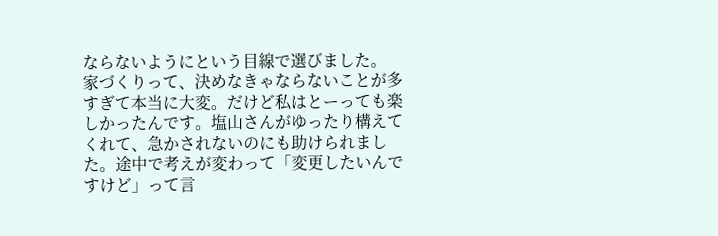ならないようにという目線で選びました。
家づくりって、決めなきゃならないことが多すぎて本当に大変。だけど私はとーっても楽しかったんです。塩山さんがゆったり構えてくれて、急かされないのにも助けられました。途中で考えが変わって「変更したいんですけど」って言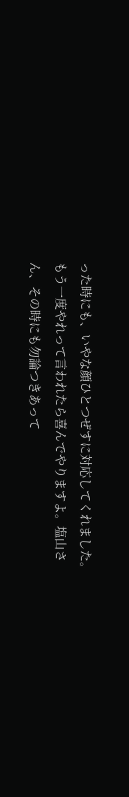った時にも、いやな顔ひとつぜすに対応してくれました。
もう一度やれって言われたら喜んでやりますよ。塩山さん、その時にも勿論つきあって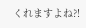くれますよね?!